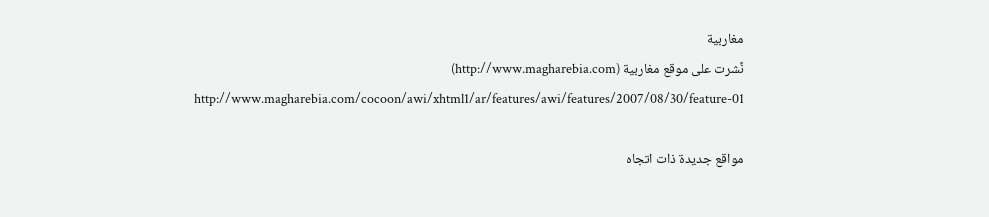مغاربية
نًشرت على موقع مغاربية (http://www.magharebia.com)
http://www.magharebia.com/cocoon/awi/xhtml1/ar/features/awi/features/2007/08/30/feature-01

مواقع جديدة ذات اتجاه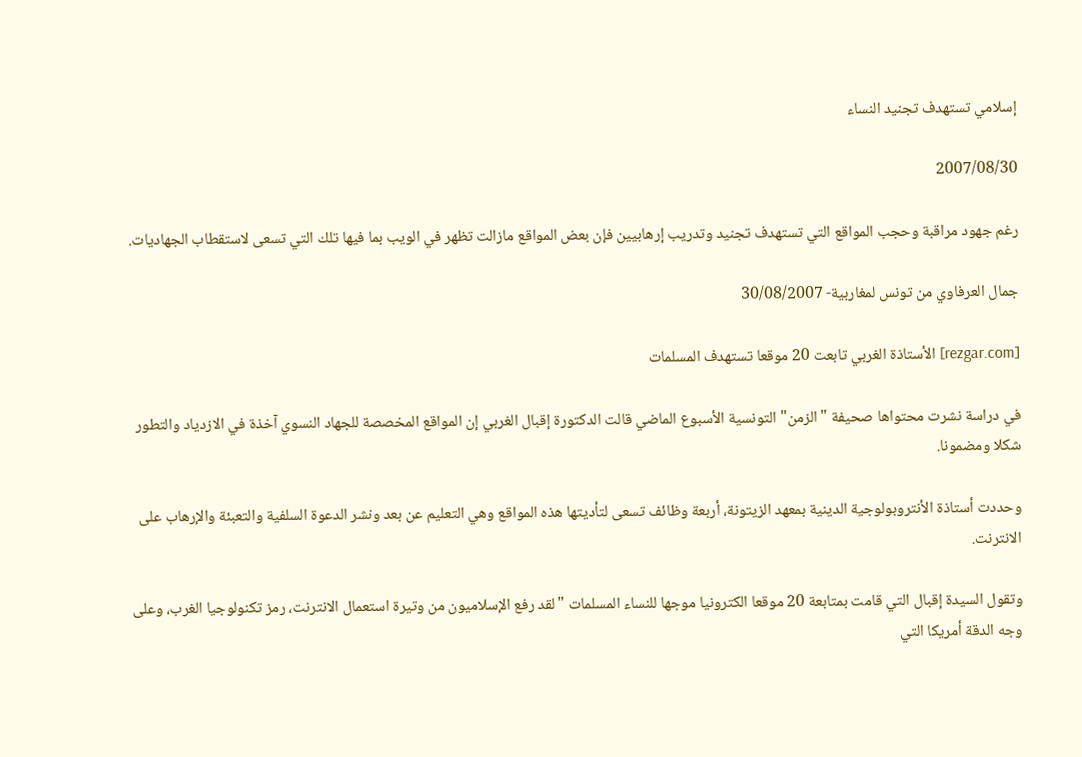إسلامي تستهدف تجنيد النساء

2007/08/30

رغم جهود مراقبة وحجب المواقع التي تستهدف تجنيد وتدريب إرهابيين فإن بعض المواقع مازالت تظهر في الويب بما فيها تلك التي تسعى لاستقطاب الجهاديات.

جمال العرفاوي من تونس لمغاربية- 30/08/2007

[rezgar.com] الأستاذة الغربي تابعت 20 موقعا تستهدف المسلمات

في دراسة نشرت محتواها صحيفة "الزمن" التونسية الأسبوع الماضي قالت الدكتورة إقبال الغربي إن المواقع المخصصة للجهاد النسوي آخذة في الازدياد والتطور شكلا ومضمونا.

وحددت أستاذة الأنتروبولوجية الدينية بمعهد الزيتونة، أربعة وظائف تسعى لتأديتها هذه المواقع وهي التعليم عن بعد ونشر الدعوة السلفية والتعبئة والإرهاب على الانترنت.

وتقول السيدة إقبال التي قامت بمتابعة 20 موقعا الكترونيا موجها للنساء المسلمات "لقد رفع الإسلاميون من وتيرة استعمال الانترنت، رمز تكنولوجيا الغرب، وعلى وجه الدقة أمريكا التي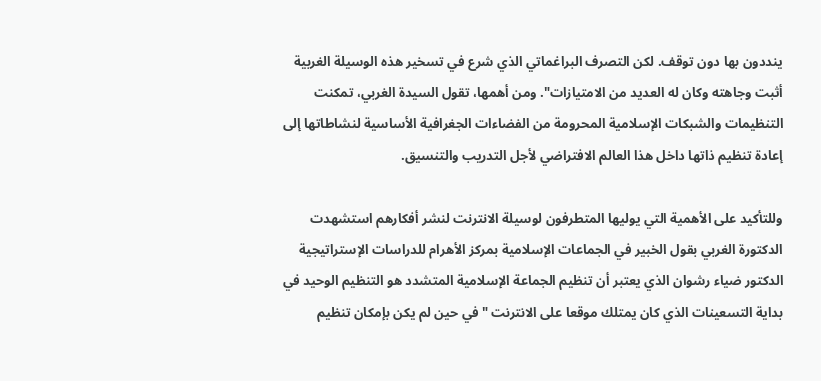ينددون بها دون توقف. لكن التصرف البراغماتي الذي شرع في تسخير هذه الوسيلة الغربية أثبت وجاهته وكان له العديد من الامتيازات". ومن أهمها، تقول السيدة الغربي، تمكنت التنظيمات والشبكات الإسلامية المحرومة من الفضاءات الجغرافية الأساسية لنشاطاتها إلى إعادة تنظيم ذاتها داخل هذا العالم الافتراضي لأجل التدريب والتنسيق.

وللتأكيد على الأهمية التي يوليها المتطرفون لوسيلة الانترنت لنشر أفكارهم استشهدت الدكتورة الغربي بقول الخبير في الجماعات الإسلامية بمركز الأهرام للدراسات الإستراتيجية الدكتور ضياء رشوان الذي يعتبر أن تنظيم الجماعة الإسلامية المتشدد هو التنظيم الوحيد في بداية التسعينات الذي كان يمتلك موقعا على الانترنت "في حين لم يكن بإمكان تنظيم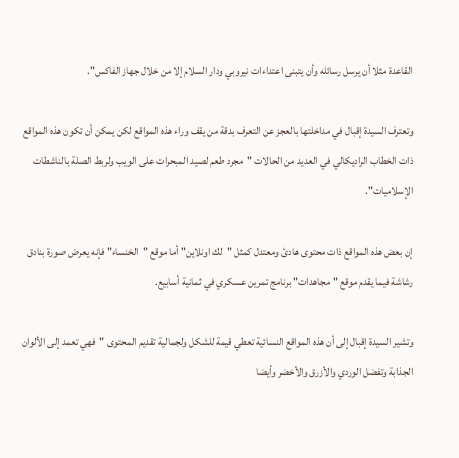القاعدة مثلا أن يرسل رسائله وأن يتبنى اعتداءات نيروبي ودار السلام إلا من خلال جهاز الفاكس".

وتعترف السيدة إقبال في مداخلتها بالعجز عن التعرف بدقة من يقف وراء هذه المواقع لكن يمكن أن تكون هذه المواقع ذات الخطاب الراديكالي في العديد من الحالات "مجرد طعم لصيد المبحرات على الويب ولربط الصلة بالناشطات الإسلاميات".

إن بعض هذه المواقع ذات محتوى هادئ ومعتدل كمثل "لك اونلاين" أما موقع "الخنساء" فإنه يعرض صورة بنادق رشاشة فيما يقدم موقع "مجاهدات" برنامج تمرين عسكري في ثمانية أسابيع.

وتشير السيدة إقبال إلى أن هذه المواقع النسائية تعطي قيمة للشكل ولجمالية تقديم المحتوى "فهي تعمد إلى الألوان الجذابة وتفضل الوردي والأزرق والأخضر وأيضا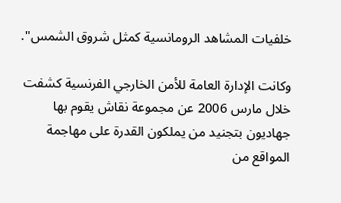خلفيات المشاهد الرومانسية كمثل شروق الشمس".

وكانت الإدارة العامة للأمن الخارجي الفرنسية كشفت خلال مارس 2006 عن مجموعة نقاش يقوم بها جهاديون بتجنيد من يملكون القدرة على مهاجمة المواقع من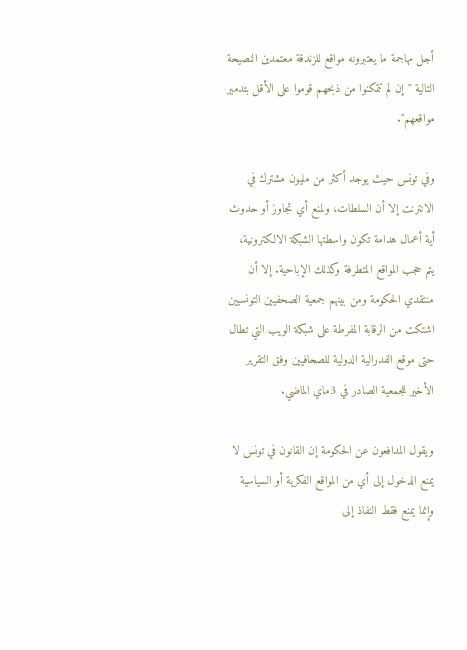أجل مهاجمة ما يعتبرونه مواقع للزندقة معتمدين النصيحة التالية "إن لم تتمكنوا من ذبحهم قوموا على الأقل بتدمير مواقعهم".

وفي تونس حيث يوجد أكثر من مليون مشترك في الانترنت إلا أن السلطات، ولمنع أي تجاوز أو حدوث أية أعمال هدامة تكون واسطتها الشبكة الالكترونية، يتم حجب المواقع المتطرفة وكذلك الإباحية. إلا أن منتقدي الحكومة ومن بينهم جمعية الصحفيين التونسيين اشتكت من الرقابة المفرطة على شبكة الويب التي تطال حتى موقع الفدرالية الدولية للصحافيين وفق التقرير الأخير للجمعية الصادر في 3ماي الماضي.

ويقول المدافعون عن الحكومة إن القانون في تونس لا يمنع الدخول إلى أي من المواقع الفكرية أو السياسية وإنما يمنع فقط النفاذ إلى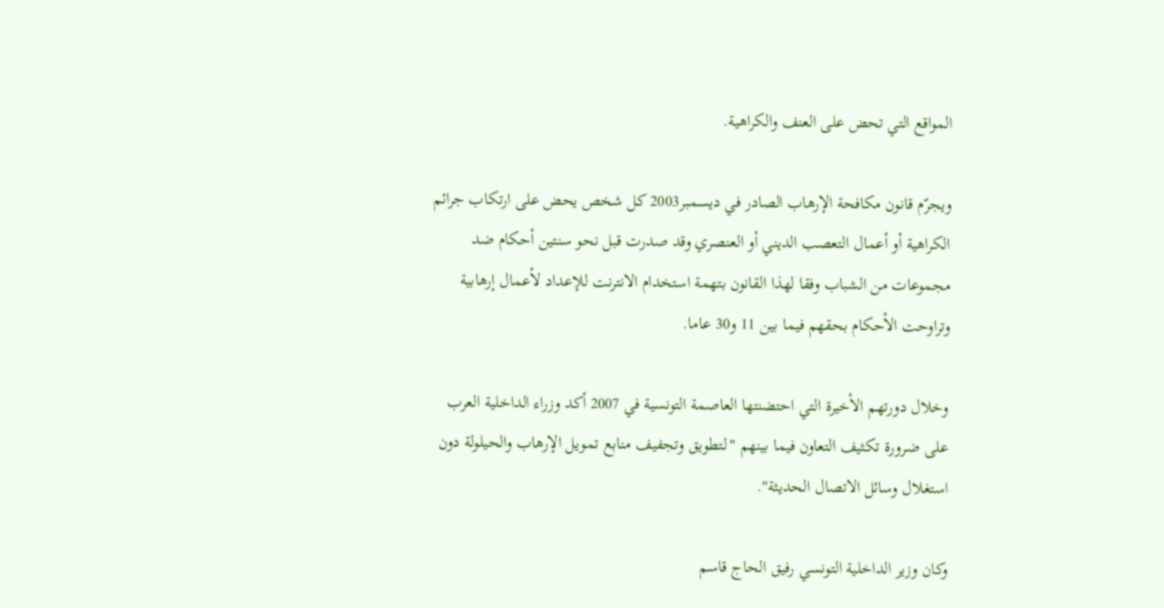المواقع التي تحض على العنف والكراهية.

ويجرّم قانون مكافحة الإرهاب الصادر في ديسمبر2003 كل شخص يحض على ارتكاب جرائم الكراهية أو أعمال التعصب الديني أو العنصري وقد صدرت قبل نحو سنتين أحكام ضد مجموعات من الشباب وفقا لهذا القانون بتهمة استخدام الانترنت للإعداد لأعمال إرهابية وتراوحت الأحكام بحقهم فيما بين 11 و30 عاما.

وخلال دورتهم الأخيرة التي احتضنتها العاصمة التونسية في 2007 أكد وزراء الداخلية العرب على ضرورة تكثيف التعاون فيما بينهم "لتطويق وتجفيف منابع تمويل الإرهاب والحيلولة دون استغلال وسائل الاتصال الحديثة".

وكان وزير الداخلية التونسي رفيق الحاج قاسم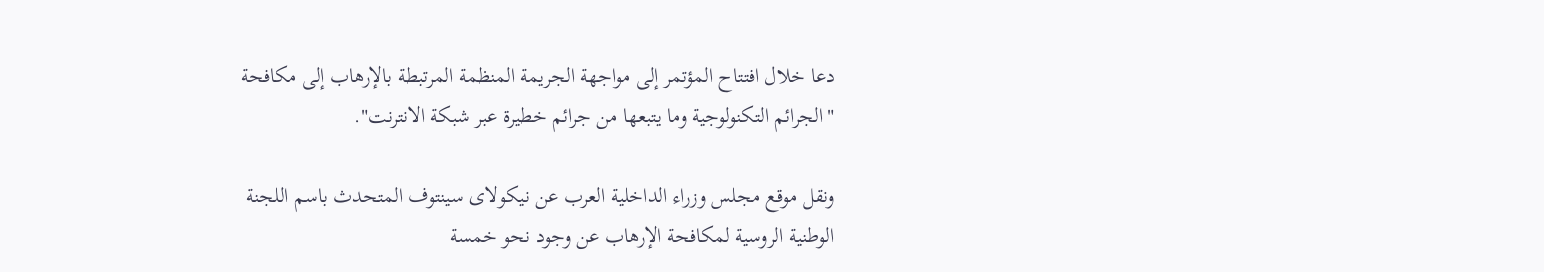دعا خلال افتتاح المؤتمر إلى مواجهة الجريمة المنظمة المرتبطة بالإرهاب إلى مكافحة "الجرائم التكنولوجية وما يتبعها من جرائم خطيرة عبر شبكة الانترنت".

ونقل موقع مجلس وزراء الداخلية العرب عن نيكولاى سينتوف المتحدث باسم اللجنة الوطنية الروسية لمكافحة الإرهاب عن وجود نحو خمسة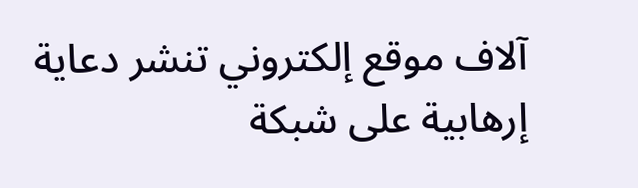آلاف موقع إلكتروني تنشر دعاية إرهابية على شبكة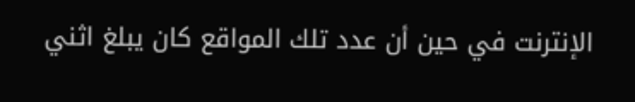الإنترنت في حين أن عدد تلك المواقع كان يبلغ اثني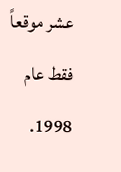عشر موقعاً فقط عام 1998.